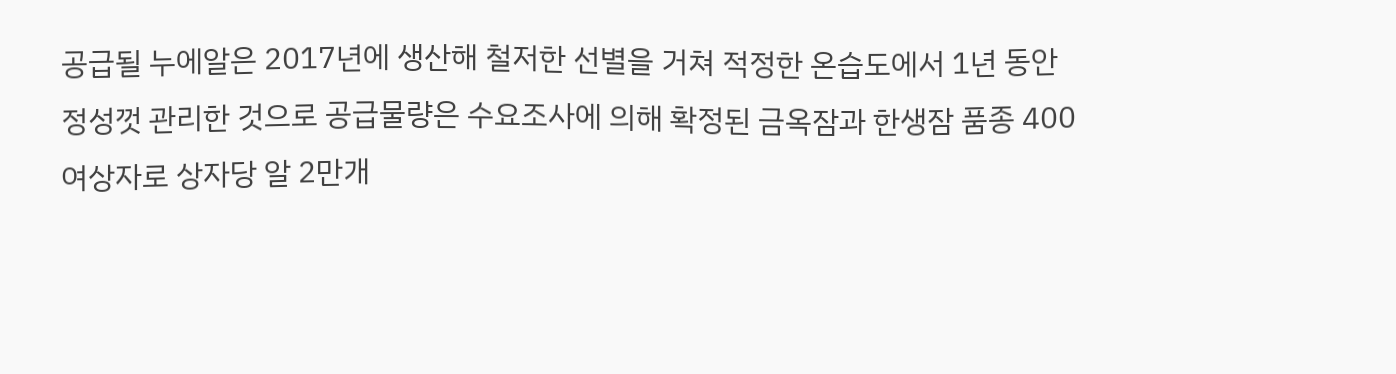공급될 누에알은 2017년에 생산해 철저한 선별을 거쳐 적정한 온습도에서 1년 동안 정성껏 관리한 것으로 공급물량은 수요조사에 의해 확정된 금옥잠과 한생잠 품종 400여상자로 상자당 알 2만개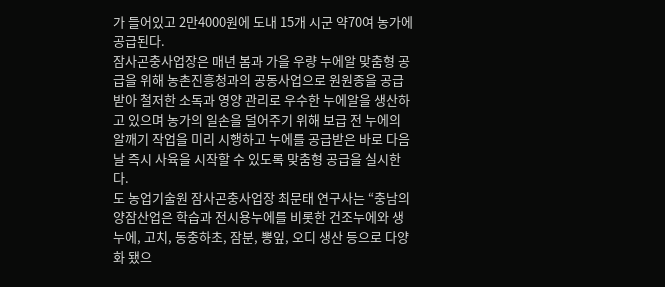가 들어있고 2만4000원에 도내 15개 시군 약70여 농가에 공급된다.
잠사곤충사업장은 매년 봄과 가을 우량 누에알 맞춤형 공급을 위해 농촌진흥청과의 공동사업으로 원원종을 공급받아 철저한 소독과 영양 관리로 우수한 누에알을 생산하고 있으며 농가의 일손을 덜어주기 위해 보급 전 누에의 알깨기 작업을 미리 시행하고 누에를 공급받은 바로 다음날 즉시 사육을 시작할 수 있도록 맞춤형 공급을 실시한다.
도 농업기술원 잠사곤충사업장 최문태 연구사는 “충남의 양잠산업은 학습과 전시용누에를 비롯한 건조누에와 생누에, 고치, 동충하초, 잠분, 뽕잎, 오디 생산 등으로 다양화 됐으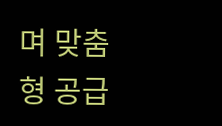며 맞춤형 공급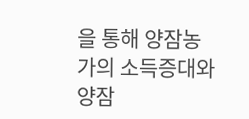을 통해 양잠농가의 소득증대와 양잠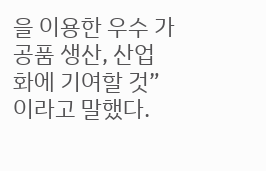을 이용한 우수 가공품 생산, 산업화에 기여할 것”이라고 말했다.